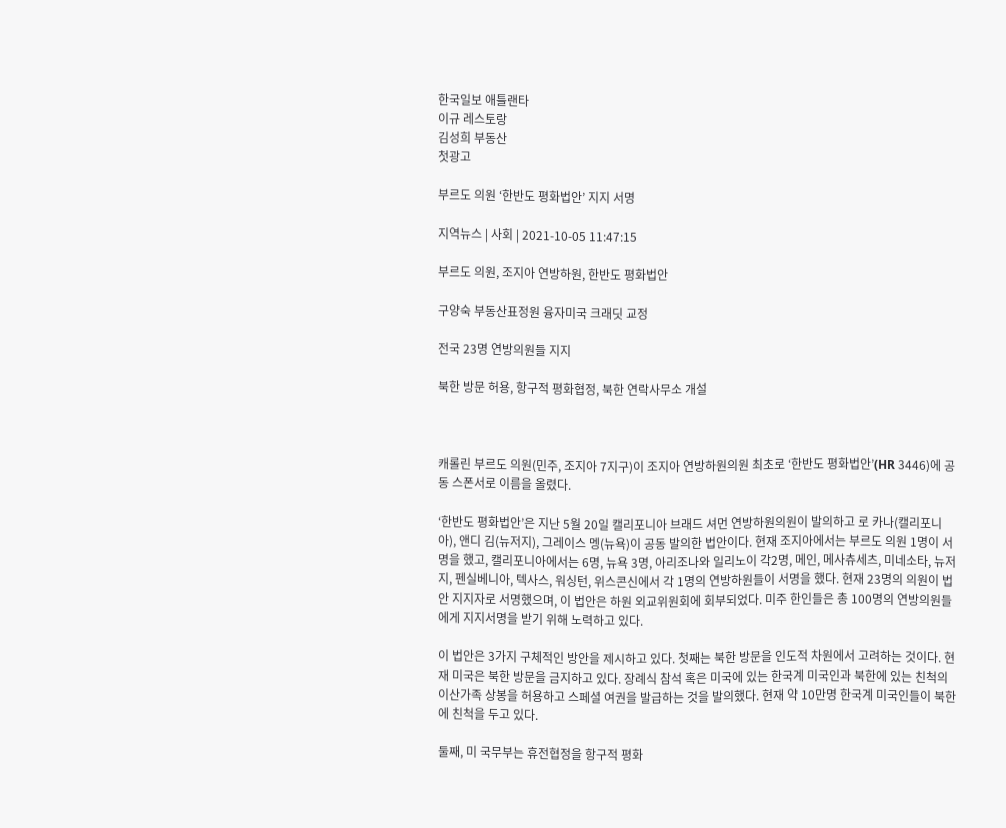한국일보 애틀랜타
이규 레스토랑
김성희 부동산
첫광고

부르도 의원 ‘한반도 평화법안’ 지지 서명

지역뉴스 | 사회 | 2021-10-05 11:47:15

부르도 의원, 조지아 연방하원, 한반도 평화법안

구양숙 부동산표정원 융자미국 크래딧 교정

전국 23명 연방의원들 지지

북한 방문 허용, 항구적 평화협정, 북한 연락사무소 개설



캐롤린 부르도 의원(민주, 조지아 7지구)이 조지아 연방하원의원 최초로 ‘한반도 평화법안’(HR 3446)에 공동 스폰서로 이름을 올렸다.

‘한반도 평화법안’은 지난 5월 20일 캘리포니아 브래드 셔먼 연방하원의원이 발의하고 로 카나(캘리포니아), 앤디 김(뉴저지), 그레이스 멩(뉴욕)이 공동 발의한 법안이다. 현재 조지아에서는 부르도 의원 1명이 서명을 했고, 캘리포니아에서는 6명, 뉴욕 3명, 아리조나와 일리노이 각2명, 메인, 메사츄세츠, 미네소타, 뉴저지, 펜실베니아, 텍사스, 워싱턴, 위스콘신에서 각 1명의 연방하원들이 서명을 했다. 현재 23명의 의원이 법안 지지자로 서명했으며, 이 법안은 하원 외교위원회에 회부되었다. 미주 한인들은 총 100명의 연방의원들에게 지지서명을 받기 위해 노력하고 있다.

이 법안은 3가지 구체적인 방안을 제시하고 있다. 첫째는 북한 방문을 인도적 차원에서 고려하는 것이다. 현재 미국은 북한 방문을 금지하고 있다. 장례식 참석 혹은 미국에 있는 한국계 미국인과 북한에 있는 친척의 이산가족 상봉을 허용하고 스페셜 여권을 발급하는 것을 발의했다. 현재 약 10만명 한국계 미국인들이 북한에 친척을 두고 있다.

둘째, 미 국무부는 휴전협정을 항구적 평화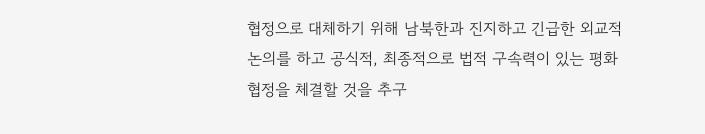협정으로 대체하기 위해 남북한과 진지하고 긴급한 외교적 논의를 하고 공식적, 최종적으로 법적 구속력이 있는 평화협정을 체결할 것을 추구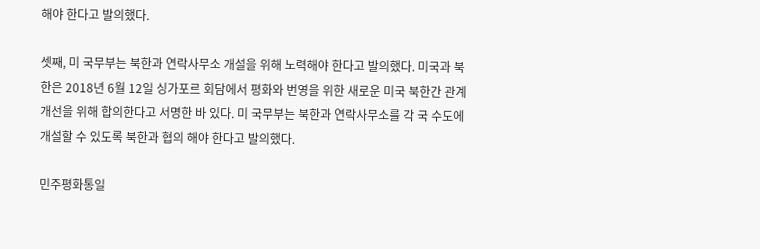해야 한다고 발의했다.

셋째, 미 국무부는 북한과 연락사무소 개설을 위해 노력해야 한다고 발의했다. 미국과 북한은 2018년 6월 12일 싱가포르 회담에서 평화와 번영을 위한 새로운 미국 북한간 관계 개선을 위해 합의한다고 서명한 바 있다. 미 국무부는 북한과 연락사무소를 각 국 수도에 개설할 수 있도록 북한과 협의 해야 한다고 발의했다.

민주평화통일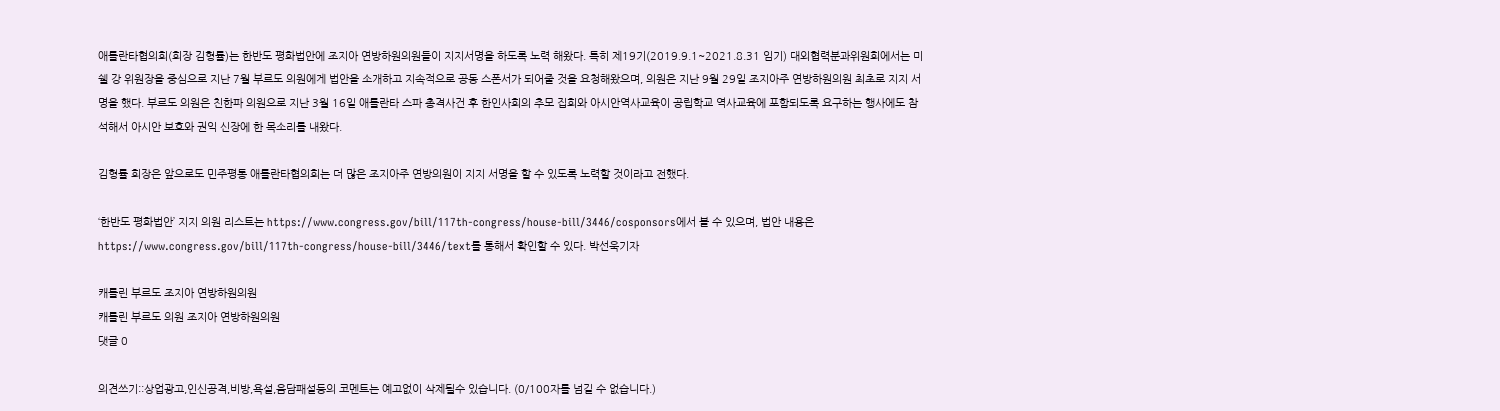애틀란타협의회(회장 김형률)는 한반도 평화법안에 조지아 연방하원의원들이 지지서명을 하도록 노력 해왔다. 특히 제19기(2019.9.1~2021.8.31 임기) 대외협력분과위원회에서는 미쉘 강 위원장을 중심으로 지난 7월 부르도 의원에게 법안을 소개하고 지속적으로 공동 스폰서가 되어줄 것을 요청해왔으며, 의원은 지난 9월 29일 조지아주 연방하원의원 최초로 지지 서명을 했다. 부르도 의원은 친한파 의원으로 지난 3월 16일 애틀란타 스파 총격사건 후 한인사회의 추모 집회와 아시안역사교육이 공립학교 역사교육에 포함되도록 요구하는 행사에도 참석해서 아시안 보호와 권익 신장에 한 목소리를 내왔다.

김형률 회장은 앞으로도 민주평통 애틀란타협의회는 더 많은 조지아주 연방의원이 지지 서명을 할 수 있도록 노력할 것이라고 전했다.

‘한반도 평화법안’ 지지 의원 리스트는 https://www.congress.gov/bill/117th-congress/house-bill/3446/cosponsors에서 볼 수 있으며, 법안 내용은 https://www.congress.gov/bill/117th-congress/house-bill/3446/text를 통해서 확인할 수 있다. 박선욱기자

캐롤린 부르도 조지아 연방하원의원
캐롤린 부르도 의원 조지아 연방하원의원
댓글 0

의견쓰기::상업광고,인신공격,비방,욕설,음담패설등의 코멘트는 예고없이 삭제될수 있습니다. (0/100자를 넘길 수 없습니다.)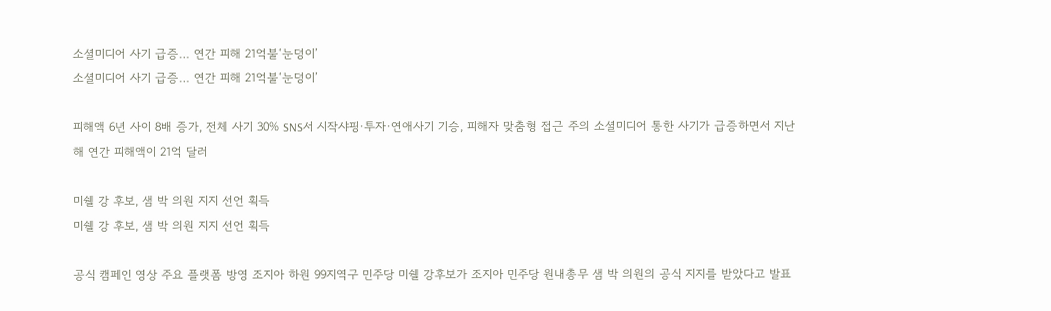소셜미디어 사기 급증… 연간 피해 21억불‘눈덩이’
소셜미디어 사기 급증… 연간 피해 21억불‘눈덩이’

피해액 6년 사이 8배 증가, 전체 사기 30% SNS서 시작샤핑·투자·연애사기 기승, 피해자 맞춤형 접근 주의 소셜미디어 통한 사기가 급증하면서 지난해 연간 피해액이 21억 달러

미쉘 강 후보, 샘 박 의원 지지 선언 획득
미쉘 강 후보, 샘 박 의원 지지 선언 획득

공식 캠페인 영상 주요 플랫폼 방영 조지아 하원 99지역구 민주당 미쉘 강후보가 조지아 민주당 원내총무 샘 박 의원의 공식 지지를 받았다고 발표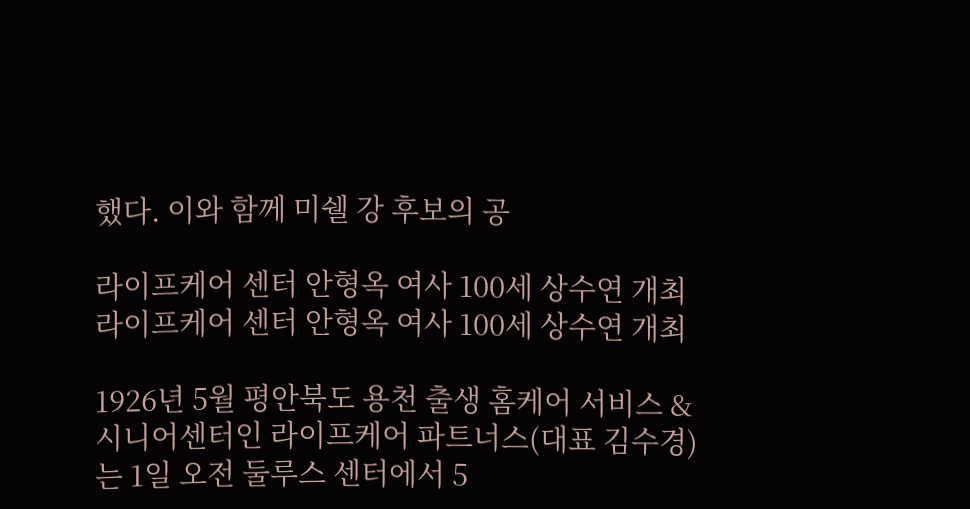했다. 이와 함께 미쉘 강 후보의 공

라이프케어 센터 안형옥 여사 100세 상수연 개최
라이프케어 센터 안형옥 여사 100세 상수연 개최

1926년 5월 평안북도 용천 출생 홈케어 서비스 & 시니어센터인 라이프케어 파트너스(대표 김수경)는 1일 오전 둘루스 센터에서 5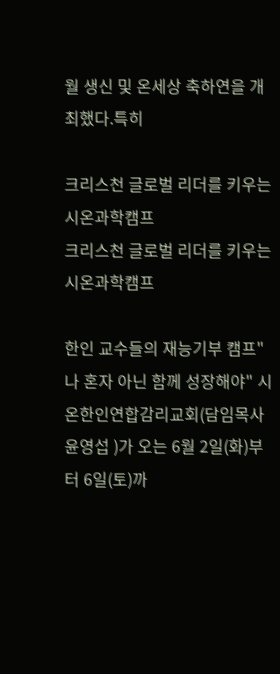월 생신 및 온세상 축하연을 개최했다.특히

크리스천 글로벌 리더를 키우는 시온과학캠프
크리스천 글로벌 리더를 키우는 시온과학캠프

한인 교수들의 재능기부 캠프"나 혼자 아닌 함께 성장해야" 시온한인연합감리교회(담임목사 윤영섭 )가 오는 6월 2일(화)부터 6일(토)까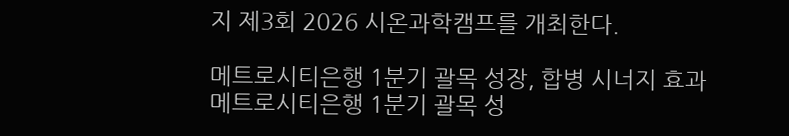지 제3회 2026 시온과학캠프를 개최한다.

메트로시티은행 1분기 괄목 성장, 합병 시너지 효과
메트로시티은행 1분기 괄목 성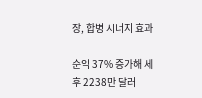장, 합병 시너지 효과

순익 37% 증가해 세후 2238만 달러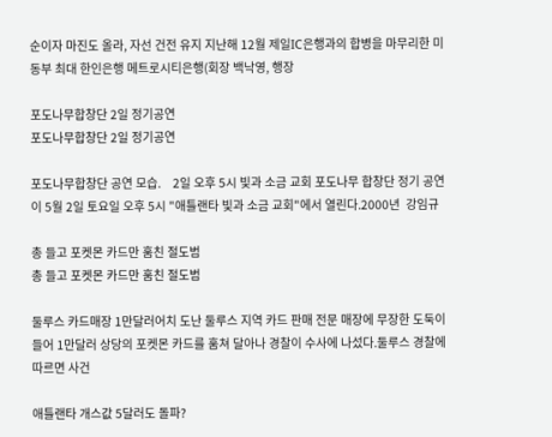순이자 마진도 올라, 자선 건전 유지 지난해 12월 제일IC은행과의 합병을 마무리한 미 동부 최대 한인은행 메트로시티은행(회장 백낙영, 행장

포도나무합창단 2일 정기공연
포도나무합창단 2일 정기공연

포도나무합창단 공연 모습.    2일 오후 5시 빛과 소금 교회 포도나무 합창단 정기 공연이 5월 2일 토요일 오후 5시 "애틀랜타 빛과 소금 교회"에서 열린다.2000년  강임규

총 들고 포켓몬 카드만 훔친 절도범
총 들고 포켓몬 카드만 훔친 절도범

둘루스 카드매장 1만달러어치 도난 둘루스 지역 카드 판매 전문 매장에 무장한 도둑이 들어 1만달러 상당의 포켓몬 카드를 훔쳐 달아나 경찰이 수사에 나섰다.둘루스 경찰에 따르면 사건

애틀랜타 개스값 5달러도 돌파?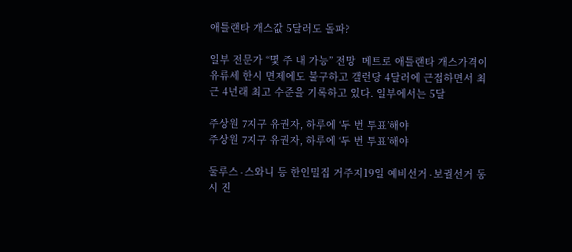애틀랜타 개스값 5달러도 돌파?

일부 전문가 “몇 주 내 가능” 전망  메트로 애틀랜타 개스가격이 유류세 한시 면제에도 불구하고 갤런당 4달러에 근접하면서 최근 4년래 최고 수준을 기록하고 있다. 일부에서는 5달

주상원 7지구 유권자, 하루에 ‘두 번 투표’해야
주상원 7지구 유권자, 하루에 ‘두 번 투표’해야

둘루스∙스와니 등 한인밀집 거주지19일 예비선거∙보궐선거 동시 진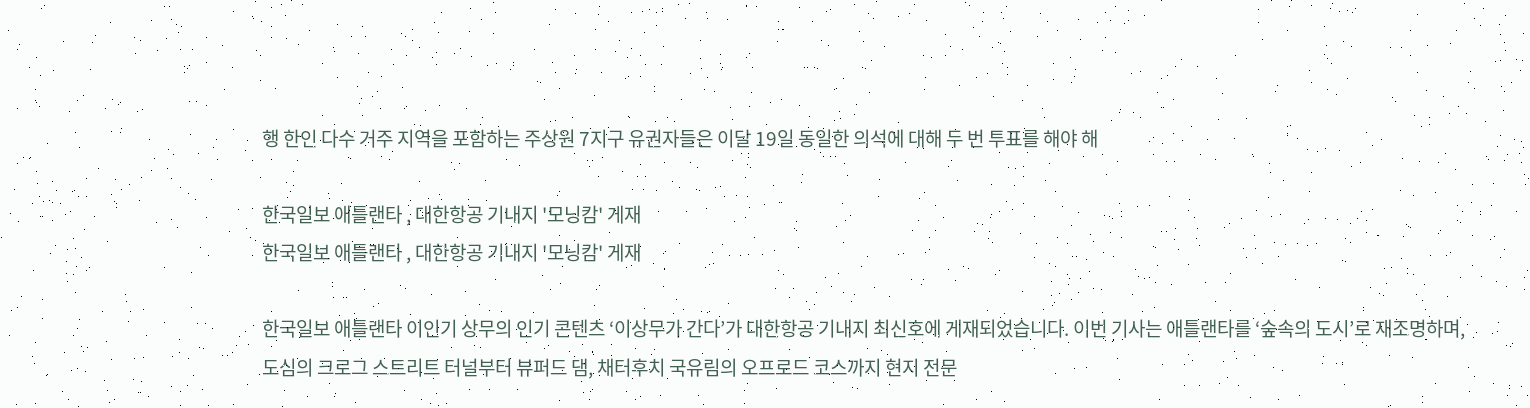행 한인 다수 거주 지역을 포함하는 주상원 7지구 유권자들은 이달 19일 동일한 의석에 대해 두 번 투표를 해야 해

한국일보 애틀랜타 , 대한항공 기내지 '모닝캄' 게재
한국일보 애틀랜타 , 대한항공 기내지 '모닝캄' 게재

한국일보 애틀랜타 이인기 상무의 인기 콘텐츠 ‘이상무가 간다’가 대한항공 기내지 최신호에 게재되었습니다. 이번 기사는 애틀랜타를 ‘숲속의 도시’로 재조명하며, 도심의 크로그 스트리트 터널부터 뷰퍼드 댐, 채터후치 국유림의 오프로드 코스까지 현지 전문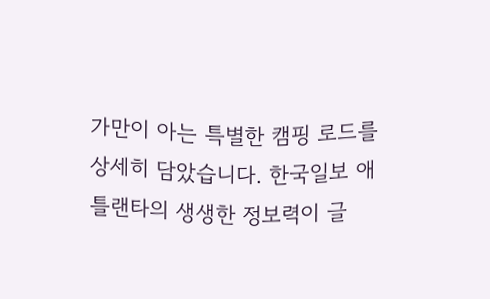가만이 아는 특별한 캠핑 로드를 상세히 담았습니다. 한국일보 애틀랜타의 생생한 정보력이 글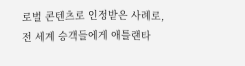로벌 콘텐츠로 인정받은 사례로, 전 세계 승객들에게 애틀랜타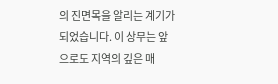의 진면목을 알리는 계기가 되었습니다. 이 상무는 앞으로도 지역의 깊은 매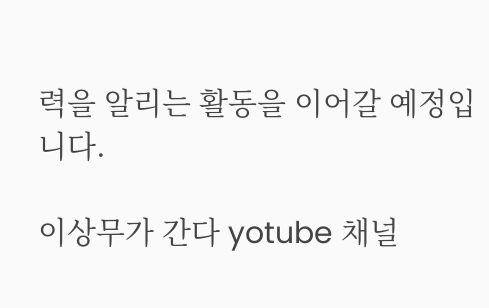력을 알리는 활동을 이어갈 예정입니다.

이상무가 간다 yotube 채널